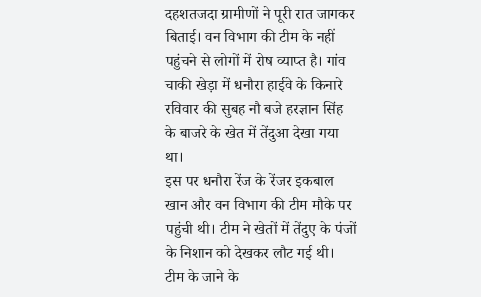दहशतजदा ग्रामीणों ने पूरी रात जागकर बिताई। वन विभाग की टीम के नहीं पहुंचने से लोगों में रोष व्याप्त है। गांव चाकी खेड़ा में धनौरा हाईवे के किनारे रविवार की सुबह नौ बजे हरज्ञान सिंह के बाजरे के खेत में तेंदुआ देखा गया था।
इस पर धनौरा रेंज के रेंजर इकबाल खान और वन विभाग की टीम मौके पर पहुंची थी। टीम ने खेतों में तेंदुए के पंजों के निशान को देखकर लौट गई थी। टीम के जाने के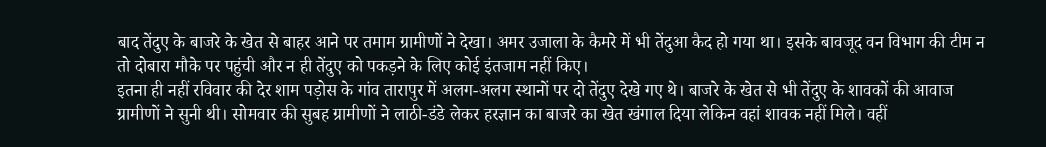बाद तेंदुए के बाजरे के खेत से बाहर आने पर तमाम ग्रामीणों ने देखा। अमर उजाला के कैमरे में भी तेंदुआ कैद हो गया था। इसके बावजूद वन विभाग की टीम न तो दोबारा मौके पर पहुंची और न ही तेंदुए को पकड़ने के लिए कोई इंतजाम नहीं किए।
इतना ही नहीं रविवार की देर शाम पड़ोस के गांव तारापुर में अलग-अलग स्थानों पर दो तेंदुए देखे गए थे। बाजरे के खेत से भी तेंदुए के शावकों की आवाज ग्रामीणों ने सुनी थी। सोमवार की सुबह ग्रामीणों ने लाठी-डंडे लेकर हरज्ञान का बाजरे का खेत खंगाल दिया लेकिन वहां शावक नहीं मिले। वहीं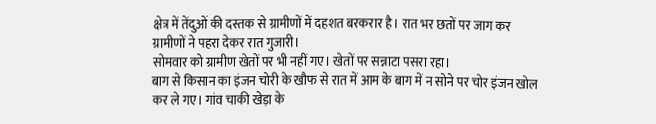क्षेत्र में तेंदुओं की दस्तक से ग्रामीणों में दहशत बरकरार है। रात भर छतों पर जाग कर ग्रामीणों ने पहरा देकर रात गुजारी।
सोमवार को ग्रामीण खेतों पर भी नहीं गए। खेतों पर सन्नाटा पसरा रहा।
बाग से किसान का इंजन चोरी के खौफ से रात में आम के बाग में न सोने पर चोर इंजन खोल कर ले गए। गांव चाकी खेड़ा के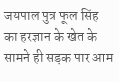जयपाल पुत्र फूल सिंह का हरज्ञान के खेत के सामने ही सड़क पार आम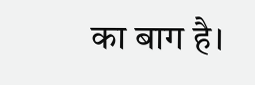का बाग है।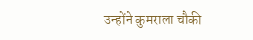उन्होंने कुमराला चौकी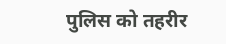पुलिस को तहरीर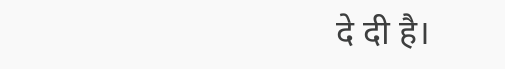दे दी है।